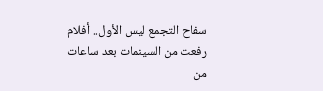سفاح التجمع ليس الأول.. أفلام رفعت من السينمات بعد ساعات من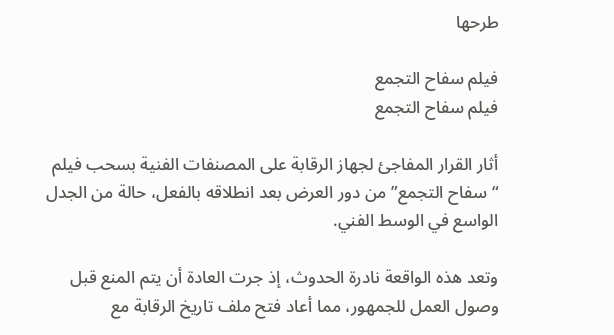طرحها

فيلم سفاح التجمع
فيلم سفاح التجمع

أثار القرار المفاجئ لجهاز الرقابة على المصنفات الفنية بسحب فيلم “سفاح التجمع” من دور العرض بعد انطلاقه بالفعل، حالة من الجدل الواسع في الوسط الفني.

وتعد هذه الواقعة نادرة الحدوث، إذ جرت العادة أن يتم المنع قبل وصول العمل للجمهور، مما أعاد فتح ملف تاريخ الرقابة مع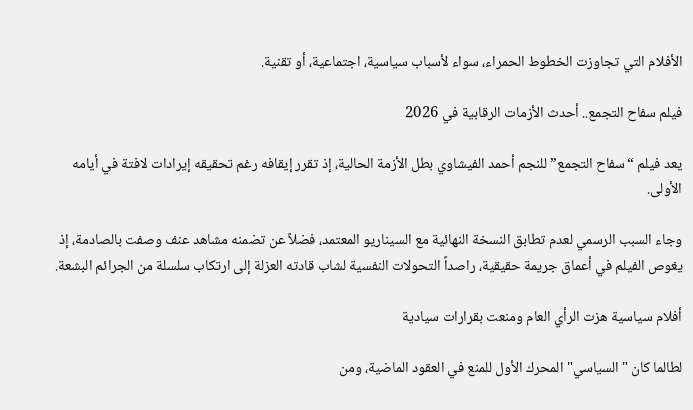الأفلام التي تجاوزت الخطوط الحمراء، سواء لأسباب سياسية، اجتماعية، أو تقنية.

فيلم سفاح التجمع.. أحدث الأزمات الرقابية في 2026

يعد فيلم “سفاح التجمع” للنجم أحمد الفيشاوي بطل الأزمة الحالية، إذ تقرر إيقافه رغم تحقيقه إيرادات لافتة في أيامه الأولى.

وجاء السبب الرسمي لعدم تطابق النسخة النهائية مع السيناريو المعتمد، فضلاً عن تضمنه مشاهد عنف وصفت بالصادمة، إذ يغوص الفيلم في أعماق جريمة حقيقية، راصداً التحولات النفسية لشاب قادته العزلة إلى ارتكاب سلسلة من الجرائم البشعة.

أفلام سياسية هزت الرأي العام ومنعت بقرارات سيادية

لطالما كان "السياسي" المحرك الأول للمنع في العقود الماضية، ومن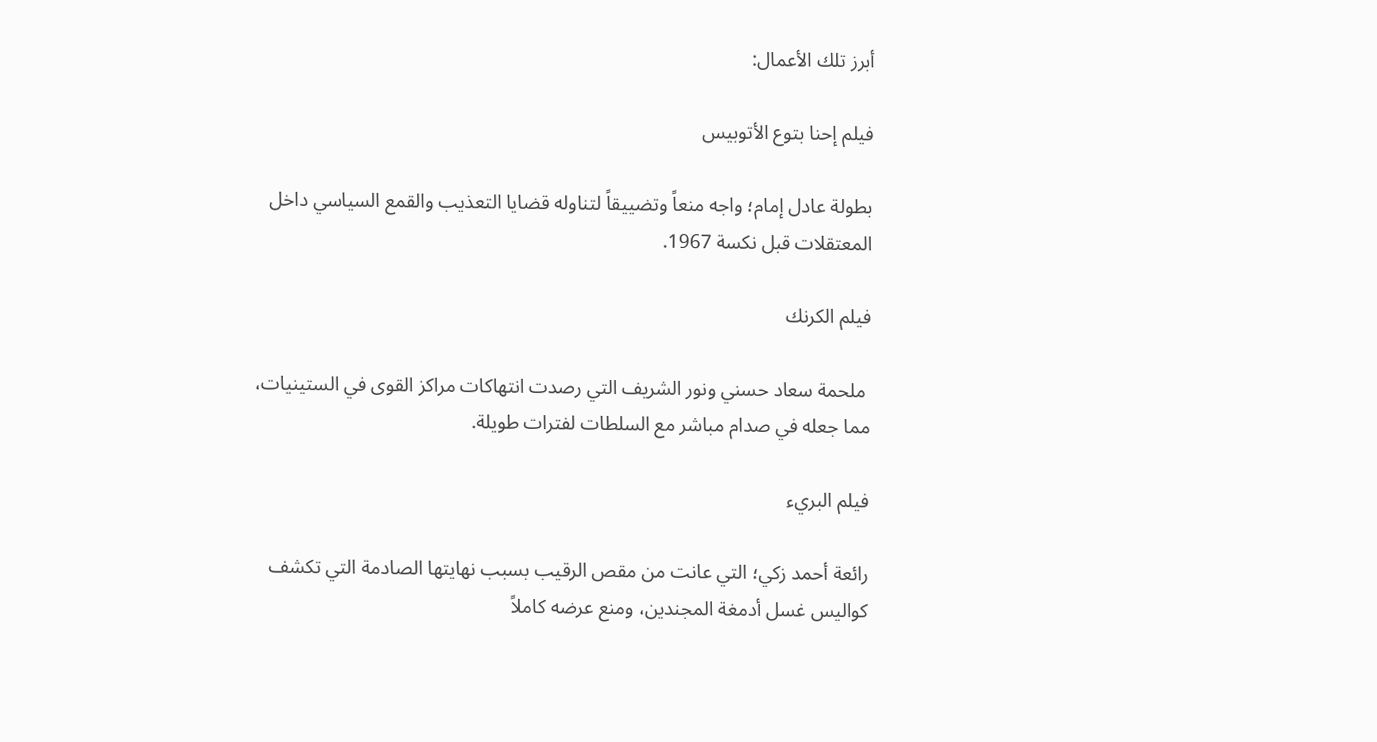أبرز تلك الأعمال:

فيلم إحنا بتوع الأتوبيس

بطولة عادل إمام؛ واجه منعاً وتضييقاً لتناوله قضايا التعذيب والقمع السياسي داخل المعتقلات قبل نكسة 1967.

فيلم الكرنك

 ملحمة سعاد حسني ونور الشريف التي رصدت انتهاكات مراكز القوى في الستينيات، مما جعله في صدام مباشر مع السلطات لفترات طويلة.

فيلم البريء

رائعة أحمد زكي؛ التي عانت من مقص الرقيب بسبب نهايتها الصادمة التي تكشف كواليس غسل أدمغة المجندين، ومنع عرضه كاملاً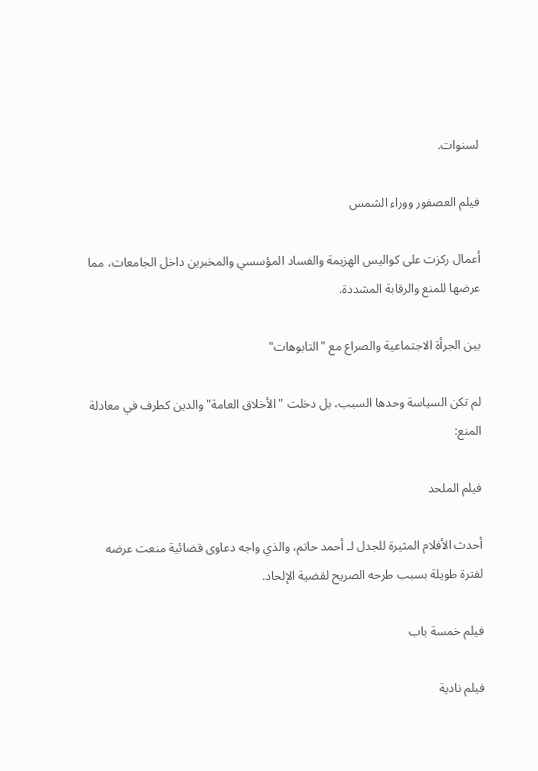لسنوات.

فيلم العصفور ووراء الشمس

أعمال ركزت على كواليس الهزيمة والفساد المؤسسي والمخبرين داخل الجامعات، مما عرضها للمنع والرقابة المشددة.

بين الجرأة الاجتماعية والصراع مع "التابوهات"

لم تكن السياسة وحدها السبب، بل دخلت "الأخلاق العامة" والدين كطرف في معادلة المنع:

فيلم الملحد

أحدث الأفلام المثيرة للجدل لـ أحمد حاتم، والذي واجه دعاوى قضائية منعت عرضه لفترة طويلة بسبب طرحه الصريح لقضية الإلحاد.

فيلم خمسة باب

فيلم نادية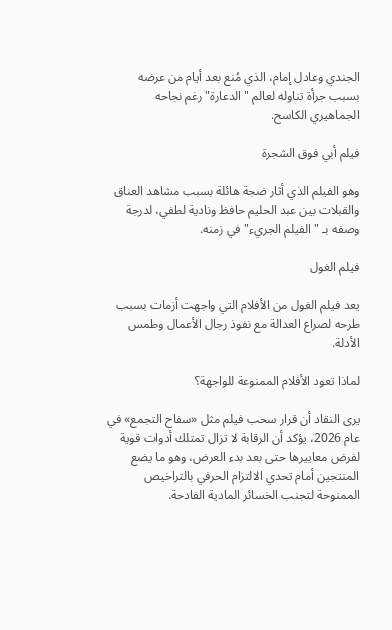الجندي وعادل إمام، الذي مُنع بعد أيام من عرضه بسبب جرأة تناوله لعالم "الدعارة" رغم نجاحه الجماهيري الكاسح.

فيلم أبي فوق الشجرة

وهو الفيلم الذي أثار ضجة هائلة بسبب مشاهد العناق والقبلات بين عبد الحليم حافظ ونادية لطفي، لدرجة وصفه بـ "الفيلم الجريء" في زمنه.

فيلم الغول

يعد فيلم الغول من الأفلام التي واجهت أزمات بسبب طرحه لصراع العدالة مع نفوذ رجال الأعمال وطمس الأدلة.

لماذا تعود الأفلام الممنوعة للواجهة؟

يرى النقاد أن قرار سحب فيلم مثل «سفاح التجمع» في عام 2026، يؤكد أن الرقابة لا تزال تمتلك أدوات قوية لفرض معاييرها حتى بعد بدء العرض، وهو ما يضع المنتجين أمام تحدي الالتزام الحرفي بالتراخيص الممنوحة لتجنب الخسائر المادية الفادحة.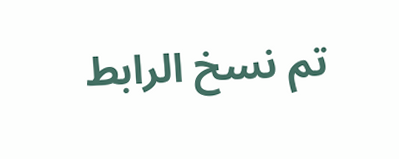تم نسخ الرابط